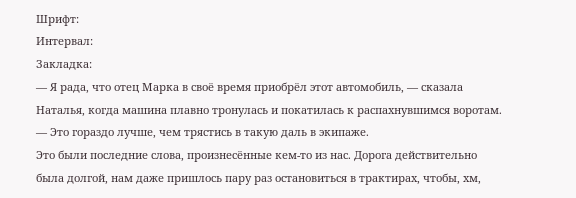Шрифт:
Интервал:
Закладка:
— Я рада, что отец Марка в своё время приобрёл этот автомобиль, — сказала Наталья, когда машина плавно тронулась и покатилась к распахнувшимся воротам. — Это гораздо лучше, чем трястись в такую даль в экипаже.
Это были последние слова, произнесённые кем-то из нас. Дорога действительно была долгой, нам даже пришлось пару раз остановиться в трактирах, чтобы, хм,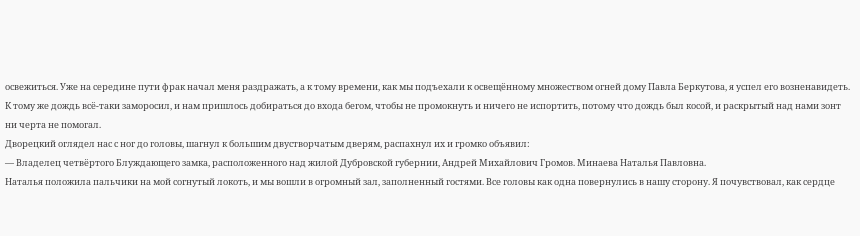освежиться. Уже на середине пути фрак начал меня раздражать, а к тому времени, как мы подъехали к освещённому множеством огней дому Павла Беркутова, я успел его возненавидеть.
К тому же дождь всё-таки заморосил, и нам пришлось добираться до входа бегом, чтобы не промокнуть и ничего не испортить, потому что дождь был косой, и раскрытый над нами зонт ни черта не помогал.
Дворецкий оглядел нас с ног до головы, шагнул к большим двустворчатым дверям, распахнул их и громко объявил:
— Владелец четвёртого Блуждающего замка, расположенного над жилой Дубровской губернии, Андрей Михайлович Громов. Минаева Наталья Павловна.
Наталья положила пальчики на мой согнутый локоть, и мы вошли в огромный зал, заполненный гостями. Все головы как одна повернулись в нашу сторону. Я почувствовал, как сердце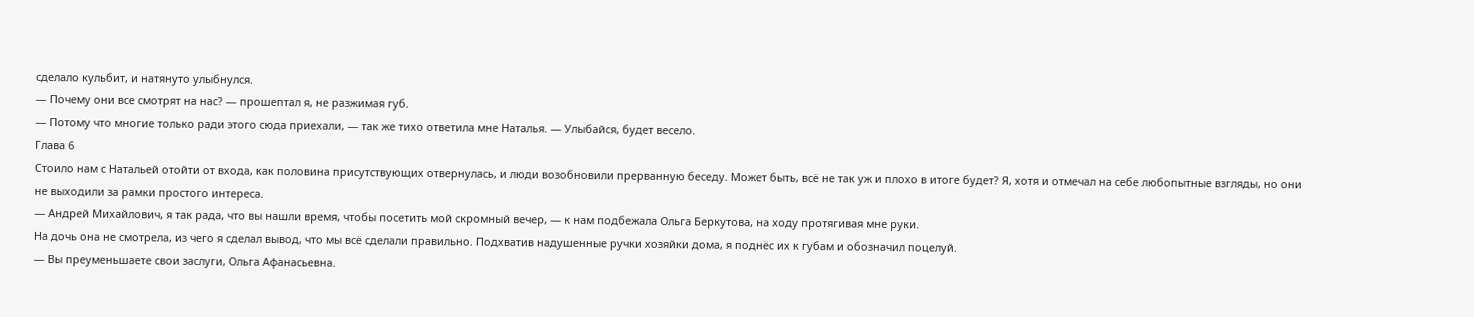сделало кульбит, и натянуто улыбнулся.
— Почему они все смотрят на нас? — прошептал я, не разжимая губ.
— Потому что многие только ради этого сюда приехали, — так же тихо ответила мне Наталья. — Улыбайся, будет весело.
Глава 6
Стоило нам с Натальей отойти от входа, как половина присутствующих отвернулась, и люди возобновили прерванную беседу. Может быть, всё не так уж и плохо в итоге будет? Я, хотя и отмечал на себе любопытные взгляды, но они не выходили за рамки простого интереса.
— Андрей Михайлович, я так рада, что вы нашли время, чтобы посетить мой скромный вечер, — к нам подбежала Ольга Беркутова, на ходу протягивая мне руки.
На дочь она не смотрела, из чего я сделал вывод, что мы всё сделали правильно. Подхватив надушенные ручки хозяйки дома, я поднёс их к губам и обозначил поцелуй.
— Вы преуменьшаете свои заслуги, Ольга Афанасьевна.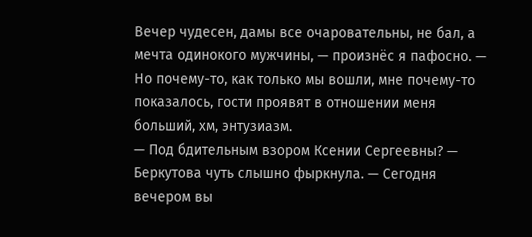Вечер чудесен, дамы все очаровательны, не бал, а мечта одинокого мужчины, — произнёс я пафосно. — Но почему-то, как только мы вошли, мне почему-то показалось, гости проявят в отношении меня больший, хм, энтузиазм.
— Под бдительным взором Ксении Сергеевны? — Беркутова чуть слышно фыркнула. — Сегодня вечером вы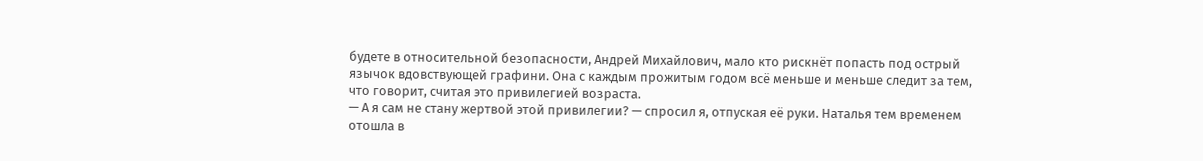будете в относительной безопасности, Андрей Михайлович, мало кто рискнёт попасть под острый язычок вдовствующей графини. Она с каждым прожитым годом всё меньше и меньше следит за тем, что говорит, считая это привилегией возраста.
— А я сам не стану жертвой этой привилегии? — спросил я, отпуская её руки. Наталья тем временем отошла в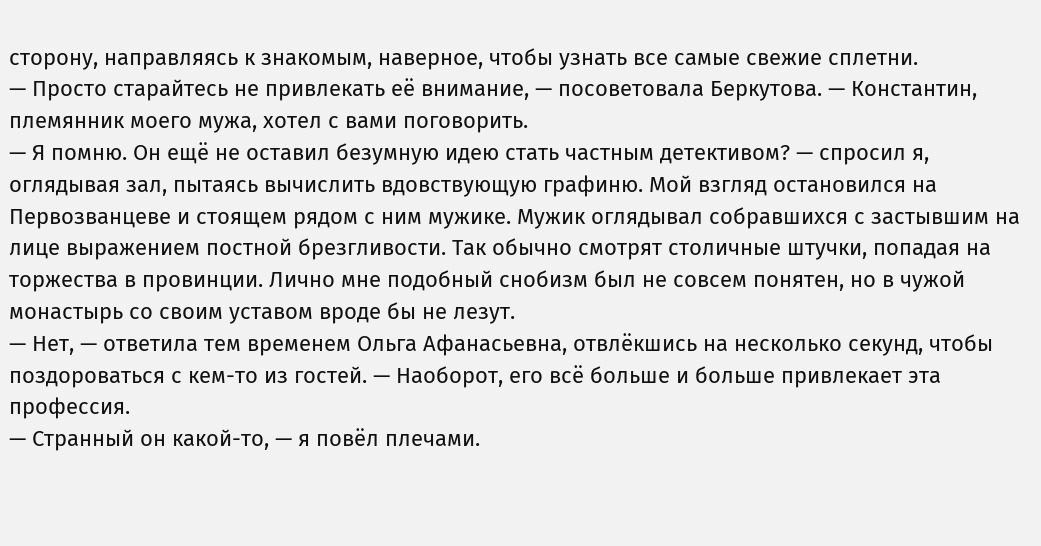сторону, направляясь к знакомым, наверное, чтобы узнать все самые свежие сплетни.
— Просто старайтесь не привлекать её внимание, — посоветовала Беркутова. — Константин, племянник моего мужа, хотел с вами поговорить.
— Я помню. Он ещё не оставил безумную идею стать частным детективом? — спросил я, оглядывая зал, пытаясь вычислить вдовствующую графиню. Мой взгляд остановился на Первозванцеве и стоящем рядом с ним мужике. Мужик оглядывал собравшихся с застывшим на лице выражением постной брезгливости. Так обычно смотрят столичные штучки, попадая на торжества в провинции. Лично мне подобный снобизм был не совсем понятен, но в чужой монастырь со своим уставом вроде бы не лезут.
— Нет, — ответила тем временем Ольга Афанасьевна, отвлёкшись на несколько секунд, чтобы поздороваться с кем-то из гостей. — Наоборот, его всё больше и больше привлекает эта профессия.
— Странный он какой-то, — я повёл плечами.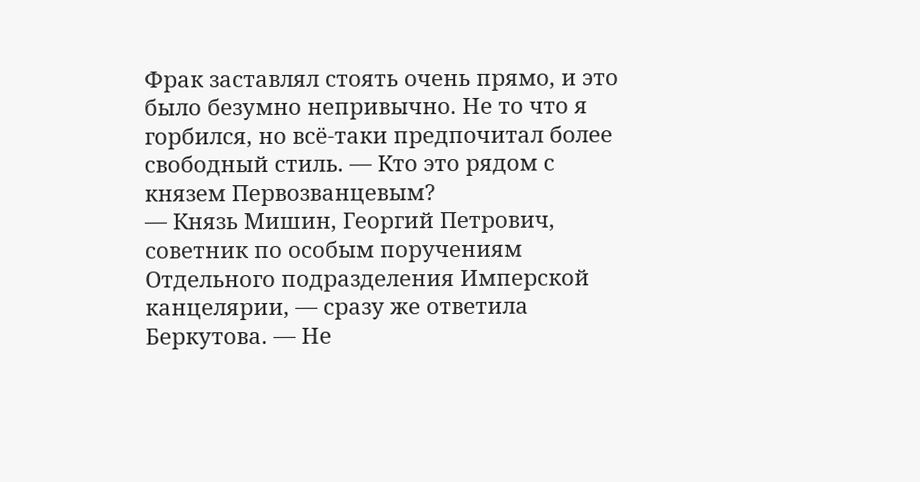Фрак заставлял стоять очень прямо, и это было безумно непривычно. Не то что я горбился, но всё-таки предпочитал более свободный стиль. — Кто это рядом с князем Первозванцевым?
— Князь Мишин, Георгий Петрович, советник по особым поручениям Отдельного подразделения Имперской канцелярии, — сразу же ответила Беркутова. — Не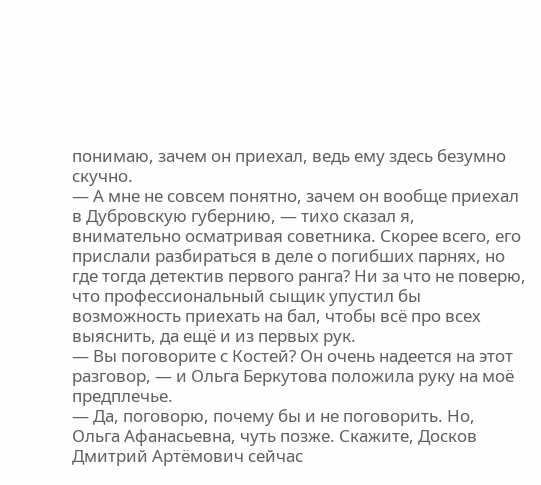понимаю, зачем он приехал, ведь ему здесь безумно скучно.
— А мне не совсем понятно, зачем он вообще приехал в Дубровскую губернию, — тихо сказал я, внимательно осматривая советника. Скорее всего, его прислали разбираться в деле о погибших парнях, но где тогда детектив первого ранга? Ни за что не поверю, что профессиональный сыщик упустил бы возможность приехать на бал, чтобы всё про всех выяснить, да ещё и из первых рук.
— Вы поговорите с Костей? Он очень надеется на этот разговор, — и Ольга Беркутова положила руку на моё предплечье.
— Да, поговорю, почему бы и не поговорить. Но, Ольга Афанасьевна, чуть позже. Скажите, Досков Дмитрий Артёмович сейчас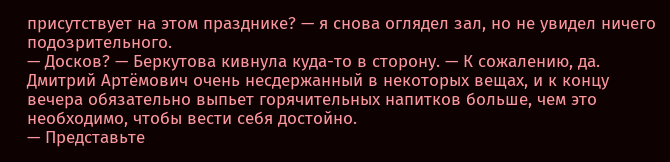присутствует на этом празднике? — я снова оглядел зал, но не увидел ничего подозрительного.
— Досков? — Беркутова кивнула куда-то в сторону. — К сожалению, да. Дмитрий Артёмович очень несдержанный в некоторых вещах, и к концу вечера обязательно выпьет горячительных напитков больше, чем это необходимо, чтобы вести себя достойно.
— Представьте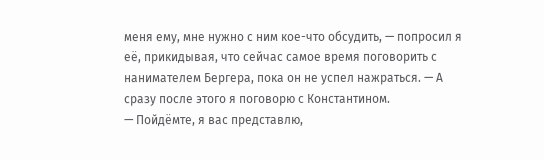меня ему, мне нужно с ним кое-что обсудить, — попросил я её, прикидывая, что сейчас самое время поговорить с нанимателем Бергера, пока он не успел нажраться. — А сразу после этого я поговорю с Константином.
— Пойдёмте, я вас представлю,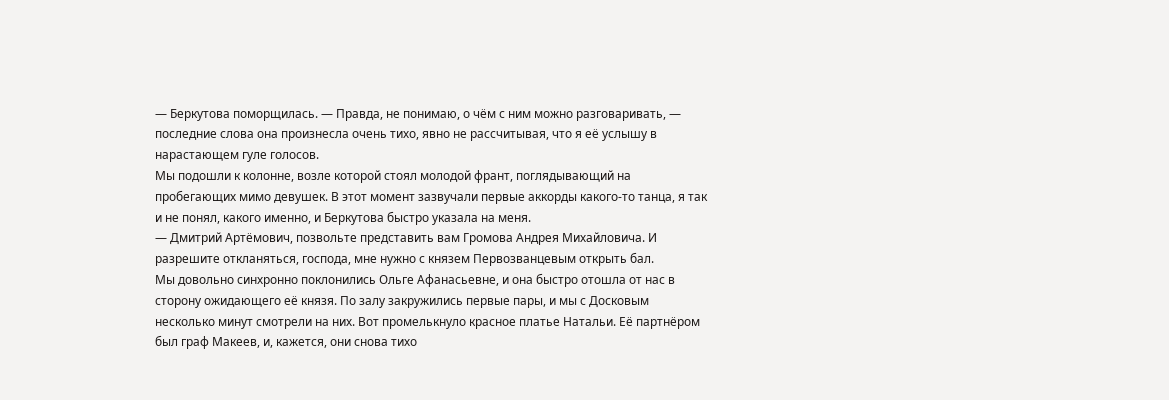— Беркутова поморщилась. — Правда, не понимаю, о чём с ним можно разговаривать, — последние слова она произнесла очень тихо, явно не рассчитывая, что я её услышу в нарастающем гуле голосов.
Мы подошли к колонне, возле которой стоял молодой франт, поглядывающий на пробегающих мимо девушек. В этот момент зазвучали первые аккорды какого-то танца, я так и не понял, какого именно, и Беркутова быстро указала на меня.
— Дмитрий Артёмович, позвольте представить вам Громова Андрея Михайловича. И разрешите откланяться, господа, мне нужно с князем Первозванцевым открыть бал.
Мы довольно синхронно поклонились Ольге Афанасьевне, и она быстро отошла от нас в сторону ожидающего её князя. По залу закружились первые пары, и мы с Досковым несколько минут смотрели на них. Вот промелькнуло красное платье Натальи. Её партнёром был граф Макеев, и, кажется, они снова тихо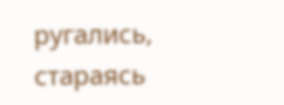ругались, стараясь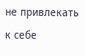не привлекать к себе